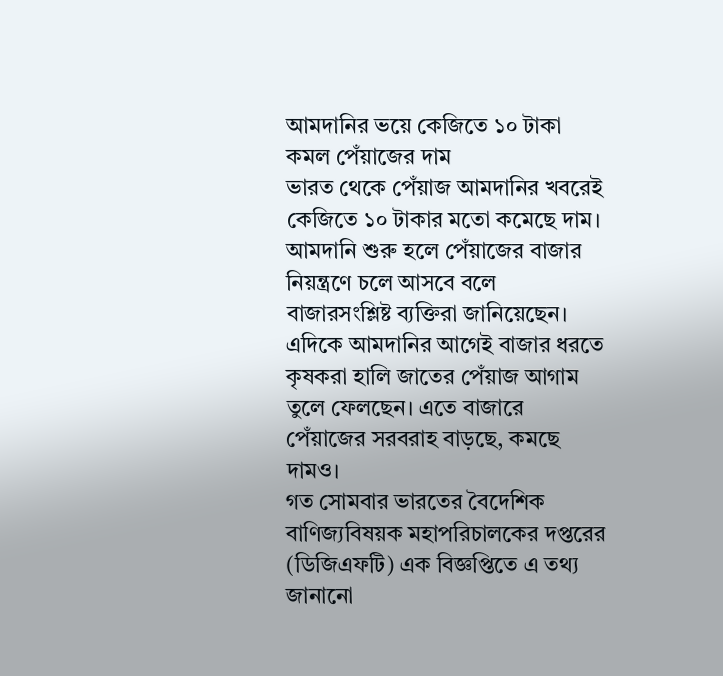আমদানির ভয়ে কেজিতে ১০ টাকা কমল পেঁয়াজের দাম
ভারত থেকে পেঁয়াজ আমদানির খবরেই কেজিতে ১০ টাকার মতো কমেছে দাম। আমদানি শুরু হলে পেঁয়াজের বাজার নিয়ন্ত্রণে চলে আসবে বলে বাজারসংশ্লিষ্ট ব্যক্তিরা জানিয়েছেন। এদিকে আমদানির আগেই বাজার ধরতে কৃষকরা হালি জাতের পেঁয়াজ আগাম তুলে ফেলছেন। এতে বাজারে পেঁয়াজের সরবরাহ বাড়ছে, কমছে দামও।
গত সোমবার ভারতের বৈদেশিক বাণিজ্যবিষয়ক মহাপরিচালকের দপ্তরের (ডিজিএফটি) এক বিজ্ঞপ্তিতে এ তথ্য জানানো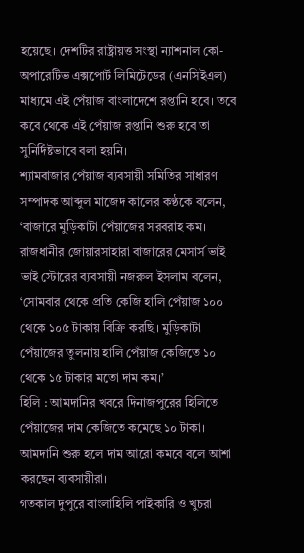হয়েছে। দেশটির রাষ্ট্রায়ত্ত সংস্থা ন্যাশনাল কো-অপারেটিভ এক্সপোর্ট লিমিটেডের (এনসিইএল) মাধ্যমে এই পেঁয়াজ বাংলাদেশে রপ্তানি হবে। তবে কবে থেকে এই পেঁয়াজ রপ্তানি শুরু হবে তা সুনির্দিষ্টভাবে বলা হয়নি।
শ্যামবাজার পেঁয়াজ ব্যবসায়ী সমিতির সাধারণ সম্পাদক আব্দুল মাজেদ কালের কণ্ঠকে বলেন, ‘বাজারে মুড়িকাটা পেঁয়াজের সরবরাহ কম।
রাজধানীর জোয়ারসাহারা বাজারের মেসার্স ভাই ভাই স্টোরের ব্যবসায়ী নজরুল ইসলাম বলেন, ‘সোমবার থেকে প্রতি কেজি হালি পেঁয়াজ ১০০ থেকে ১০৫ টাকায় বিক্রি করছি। মুড়িকাটা পেঁয়াজের তুলনায় হালি পেঁয়াজ কেজিতে ১০ থেকে ১৫ টাকার মতো দাম কম।’
হিলি : আমদানির খবরে দিনাজপুরের হিলিতে পেঁয়াজের দাম কেজিতে কমেছে ১০ টাকা। আমদানি শুরু হলে দাম আরো কমবে বলে আশা করছেন ব্যবসায়ীরা।
গতকাল দুপুরে বাংলাহিলি পাইকারি ও খুচরা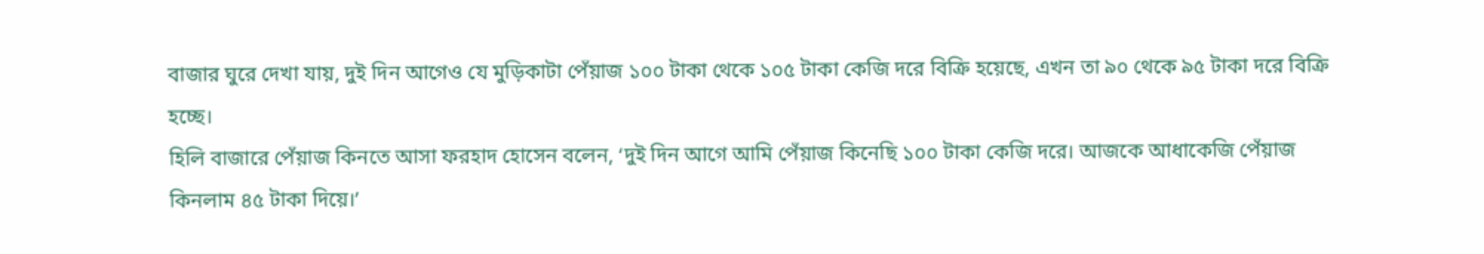বাজার ঘুরে দেখা যায়, দুই দিন আগেও যে মুড়িকাটা পেঁয়াজ ১০০ টাকা থেকে ১০৫ টাকা কেজি দরে বিক্রি হয়েছে, এখন তা ৯০ থেকে ৯৫ টাকা দরে বিক্রি হচ্ছে।
হিলি বাজারে পেঁয়াজ কিনতে আসা ফরহাদ হোসেন বলেন, ‘দুই দিন আগে আমি পেঁয়াজ কিনেছি ১০০ টাকা কেজি দরে। আজকে আধাকেজি পেঁয়াজ কিনলাম ৪৫ টাকা দিয়ে।’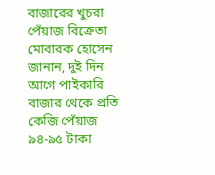বাজারের খুচরা পেঁয়াজ বিক্রেতা মোবারক হোসেন জানান, দুই দিন আগে পাইকারি বাজার থেকে প্রতি কেজি পেঁয়াজ ৯৪-৯৫ টাকা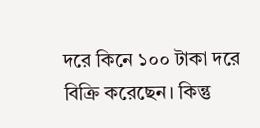দরে কিনে ১০০ টাকা দরে বিক্রি করেছেন। কিন্তু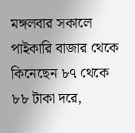মঙ্গলবার সকালে পাইকারি বাজার থেকে কিনেছেন ৮৭ থেকে ৮৮ টাকা দরে,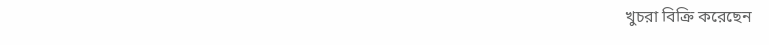খুচরা বিক্রি করেছেন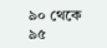৯০ থেকে ৯৫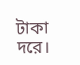টাকা দরে।